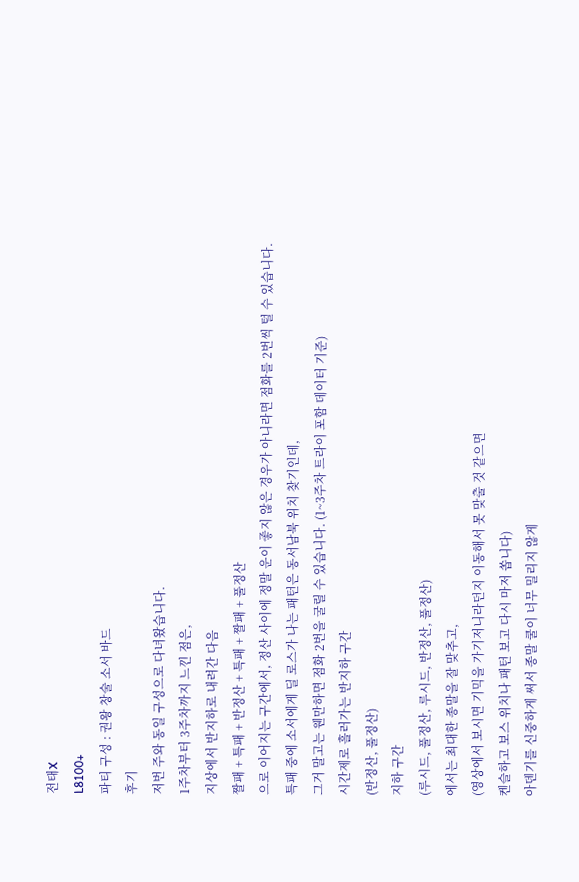전태X
L8100+
파티 구성 : 권왕 창술 소서 바드
후기
저번 주와 동일 구성으로 다녀왔습니다.
1주차부터 3주차까지 느낀 점은,
지상에서 반지하로 내려간 다음
짤패 + 특패 + 반정산 + 특패 + 짤패 + 풀정산
으로 이어지는 구간에서, 정산 사이에 정말 운이 좋지 않은 경우가 아니라면 점화를 2번씩 털 수 있습니다.
특패 중에 소서에게 딜 로스가 나는 패턴은 동서남북 위치 찾기인데,
그거 말고는 웬만하면 점화 2번을 굴릴 수 있습니다. (1~3주차 트라이 포함 데이터 기준)
시간제로 흘러가는 반지하 구간
(반정산, 풀정산)
지하 구간
(루시드, 풀정산, 루시드, 반정산, 풀정산)
에서는 최대한 종말을 잘 맞추고,
(영상에서 보시면 기믹을 가기저니라던지 이동해서 못 맞출 것 같으면
켄슬하고 보스 위치나 패턴 보고 다시 마저 쏩니다)
아덴기를 신중하게 써서 종말 쿨이 너무 밀리지 않게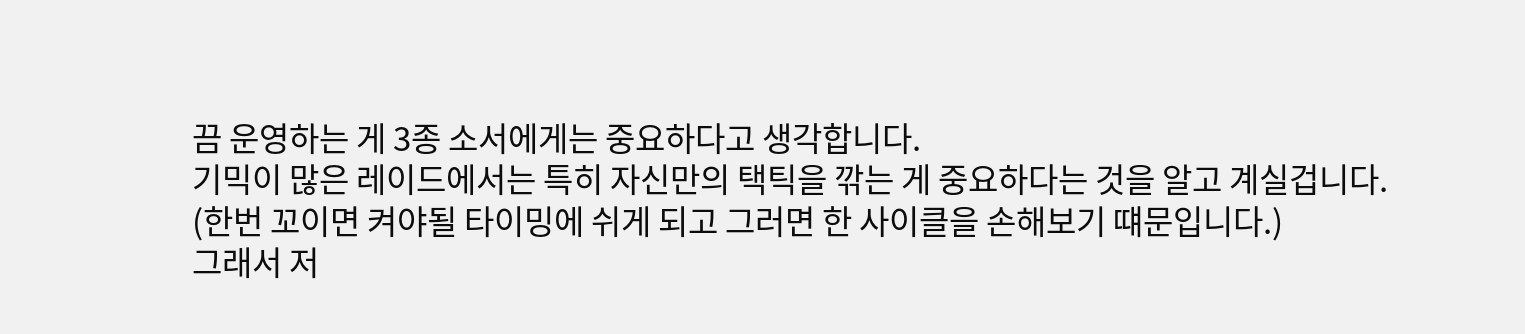끔 운영하는 게 3종 소서에게는 중요하다고 생각합니다.
기믹이 많은 레이드에서는 특히 자신만의 택틱을 깎는 게 중요하다는 것을 알고 계실겁니다.
(한번 꼬이면 켜야될 타이밍에 쉬게 되고 그러면 한 사이클을 손해보기 떄문입니다.)
그래서 저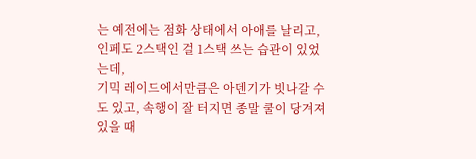는 예전에는 점화 상태에서 아애를 날리고, 인페도 2스택인 걸 1스택 쓰는 습관이 있었는데,
기믹 레이드에서만큼은 아덴기가 빗나갈 수도 있고, 속행이 잘 터지면 종말 쿨이 당겨져 있을 때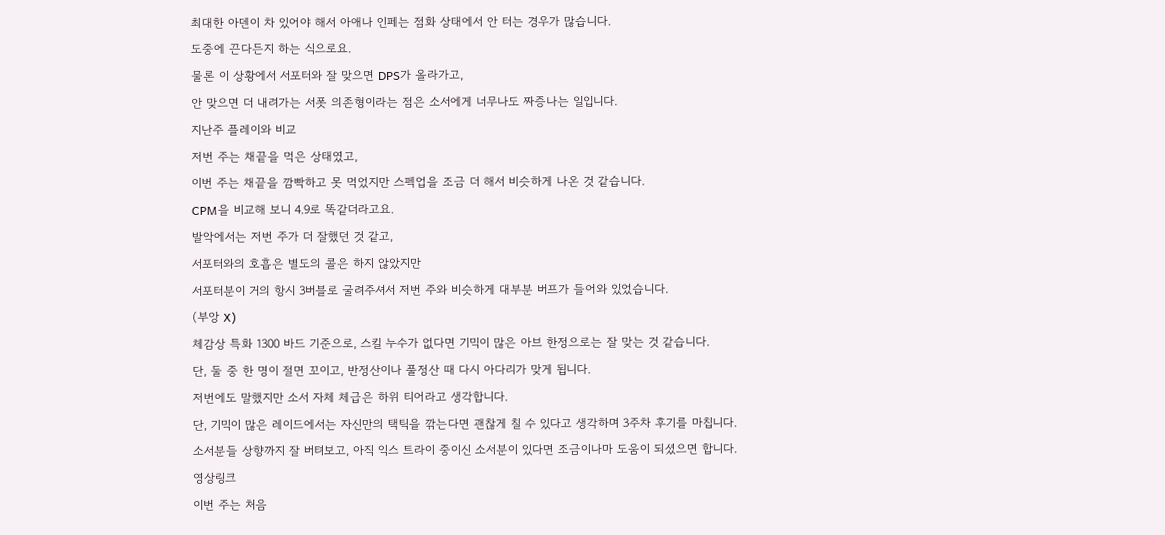최대한 아덴이 차 있어야 해서 아애나 인페는 점화 상태에서 안 터는 경우가 많습니다.
도중에 끈다든지 하는 식으로요.
물론 이 상황에서 서포터와 잘 맞으면 DPS가 올라가고,
안 맞으면 더 내려가는 서폿 의존형이라는 점은 소서에게 너무나도 짜증나는 일입니다.
지난주 플레이와 비교
저번 주는 채끝을 먹은 상태였고,
이번 주는 채끝을 깜빡하고 못 먹었지만 스펙업을 조금 더 해서 비슷하게 나온 것 같습니다.
CPM을 비교해 보니 4.9로 똑같더라고요.
발악에서는 저번 주가 더 잘했던 것 같고,
서포터와의 호흡은 별도의 콜은 하지 않았지만
서포터분이 거의 항시 3버블로 굴려주셔서 저번 주와 비슷하게 대부분 버프가 들어와 있었습니다.
(부앙 X)
체감상 특화 1300 바드 기준으로, 스킬 누수가 없다면 기믹이 많은 아브 한정으로는 잘 맞는 것 같습니다.
단, 둘 중 한 명이 절면 꼬이고, 반정산이나 풀정산 때 다시 아다리가 맞게 됩니다.
저번에도 말했지만 소서 자체 체급은 하위 티어라고 생각합니다.
단, 기믹이 많은 레이드에서는 자신만의 택틱을 깎는다면 괜찮게 칠 수 있다고 생각하며 3주차 후기를 마칩니다.
소서분들 상향까지 잘 버텨보고, 아직 익스 트라이 중이신 소서분이 있다면 조금이나마 도움이 되셨으면 합니다.
영상링크
이번 주는 처음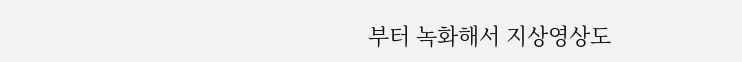부터 녹화해서 지상영상도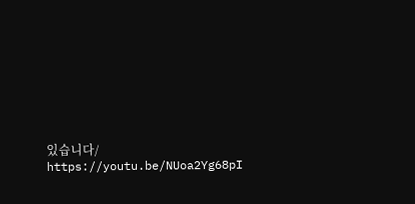있습니다/
https://youtu.be/NUoa2Yg68pI